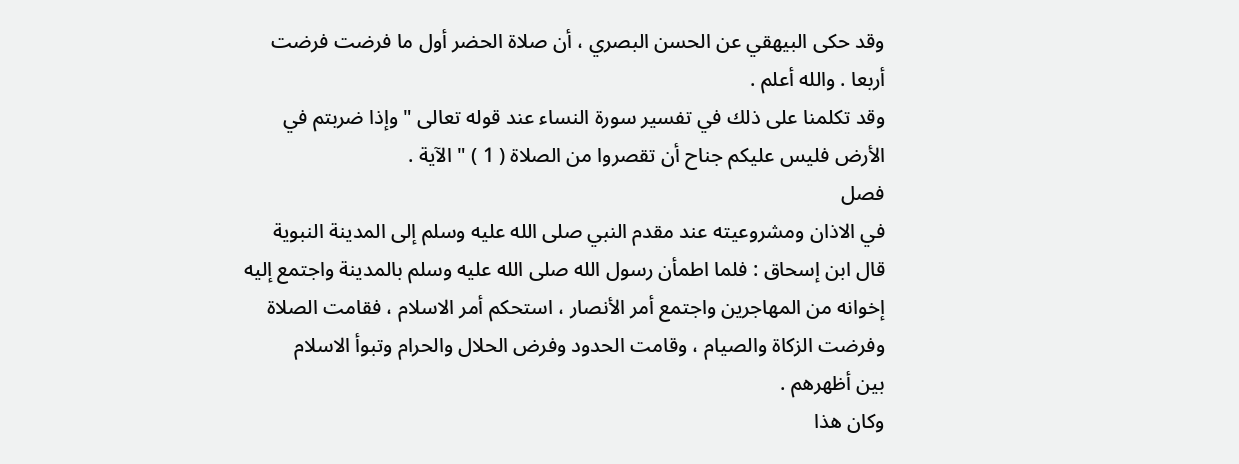وقد حكى البيهقي عن الحسن البصري ، أن صلاة الحضر أول ما فرضت فرضت
أربعا . والله أعلم .
وقد تكلمنا على ذلك في تفسير سورة النساء عند قوله تعالى " وإذا ضربتم في
الأرض فليس عليكم جناح أن تقصروا من الصلاة ( 1 ) " الآية .
فصل
في الاذان ومشروعيته عند مقدم النبي صلى الله عليه وسلم إلى المدينة النبوية
قال ابن إسحاق : فلما اطمأن رسول الله صلى الله عليه وسلم بالمدينة واجتمع إليه
إخوانه من المهاجرين واجتمع أمر الأنصار ، استحكم أمر الاسلام ، فقامت الصلاة
وفرضت الزكاة والصيام ، وقامت الحدود وفرض الحلال والحرام وتبوأ الاسلام
بين أظهرهم .
وكان هذا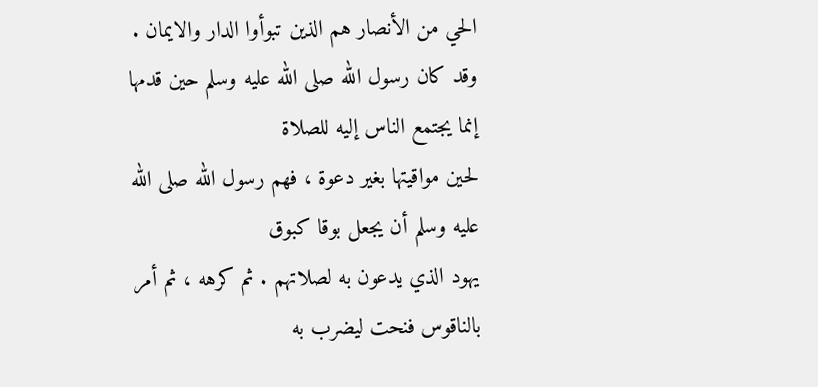الحي من الأنصار هم الذين تبوأوا الدار والايمان .
وقد كان رسول الله صلى الله عليه وسلم حين قدمها إنما يجتمع الناس إليه للصلاة
لحين مواقيتها بغير دعوة ، فهم رسول الله صلى الله عليه وسلم أن يجعل بوقا كبوق
يهود الذي يدعون به لصلاتهم . ثم كرهه ، ثم أمر بالناقوس فنحت ليضرب به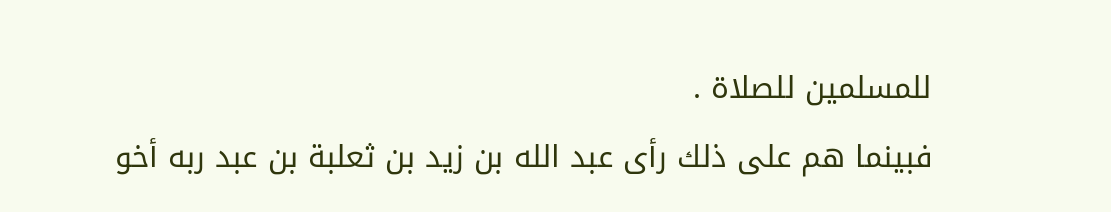للمسلمين للصلاة .
فبينما هم على ذلك رأى عبد الله بن زيد بن ثعلبة بن عبد ربه أخو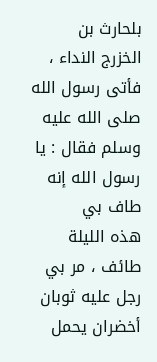بلحارث بن
الخزرج النداء ، فأتى رسول الله صلى الله عليه وسلم فقال : يا رسول الله إنه طاف بي
هذه الليلة طائف ، مر بي رجل عليه ثوبان أخضران يحمل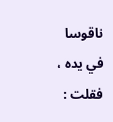ناقوسا في يده ، فقلت :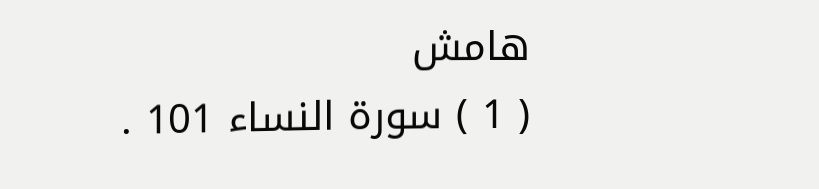هامش
( 1 ) سورة النساء 101 .